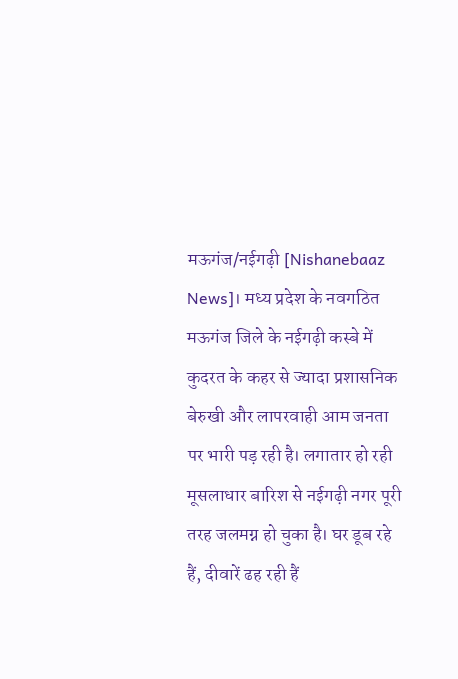मऊगंज/नईगढ़ी [Nishanebaaz News]। मध्य प्रदेश के नवगठित मऊगंज जिले के नईगढ़ी कस्बे में कुदरत के कहर से ज्यादा प्रशासनिक बेरुखी और लापरवाही आम जनता पर भारी पड़ रही है। लगातार हो रही मूसलाधार बारिश से नईगढ़ी नगर पूरी तरह जलमग्न हो चुका है। घर डूब रहे हैं, दीवारें ढह रही हैं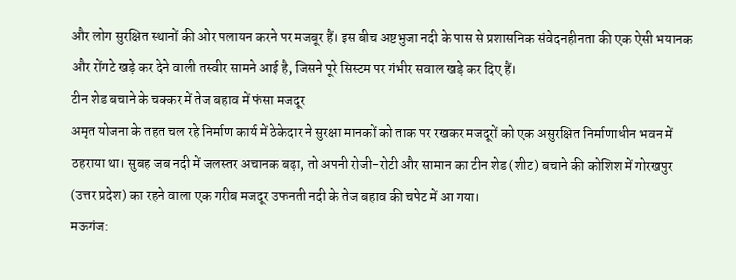और लोग सुरक्षित स्थानों की ओर पलायन करने पर मजबूर हैं। इस बीच अष्टभुजा नदी के पास से प्रशासनिक संवेदनहीनता की एक ऐसी भयानक और रोंगटे खड़े कर देने वाली तस्वीर सामने आई है, जिसने पूरे सिस्टम पर गंभीर सवाल खड़े कर दिए हैं।
टीन शेड बचाने के चक्कर में तेज बहाव में फंसा मजदूर
अमृत योजना के तहत चल रहे निर्माण कार्य में ठेकेदार ने सुरक्षा मानकों को ताक पर रखकर मजदूरों को एक असुरक्षित निर्माणाधीन भवन में ठहराया था। सुबह जब नदी में जलस्तर अचानक बढ़ा, तो अपनी रोजी-रोटी और सामान का टीन शेड (शीट) बचाने की कोशिश में गोरखपुर (उत्तर प्रदेश) का रहने वाला एक गरीब मजदूर उफनती नदी के तेज बहाव की चपेट में आ गया।
मऊगंज: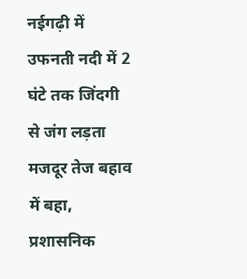नईगढ़ी में उफनती नदी में 2 घंटे तक जिंदगी से जंग लड़ता मजदूर तेज बहाव में बहा, प्रशासनिक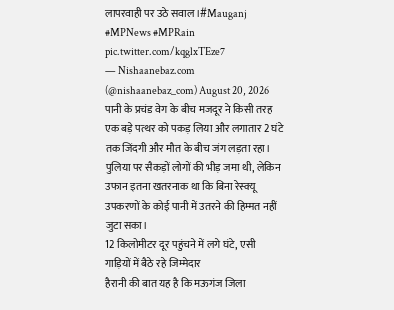लापरवाही पर उठे सवाल।#Mauganj #MPNews #MPRain pic.twitter.com/kqglxTEze7
— Nishaanebaz.com (@nishaanebaz_com) August 20, 2026
पानी के प्रचंड वेग के बीच मजदूर ने किसी तरह एक बड़े पत्थर को पकड़ लिया और लगातार 2 घंटे तक जिंदगी और मौत के बीच जंग लड़ता रहा। पुलिया पर सैकड़ों लोगों की भीड़ जमा थी, लेकिन उफान इतना खतरनाक था कि बिना रेस्क्यू उपकरणों के कोई पानी में उतरने की हिम्मत नहीं जुटा सका।
12 किलोमीटर दूर पहुंचने में लगे घंटे, एसी गाड़ियों में बैठे रहे जिम्मेदार
हैरानी की बात यह है कि मऊगंज जिला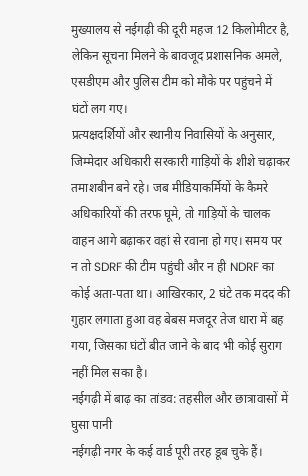मुख्यालय से नईगढ़ी की दूरी महज 12 किलोमीटर है, लेकिन सूचना मिलने के बावजूद प्रशासनिक अमले, एसडीएम और पुलिस टीम को मौके पर पहुंचने में घंटों लग गए।
प्रत्यक्षदर्शियों और स्थानीय निवासियों के अनुसार, जिम्मेदार अधिकारी सरकारी गाड़ियों के शीशे चढ़ाकर तमाशबीन बने रहे। जब मीडियाकर्मियों के कैमरे अधिकारियों की तरफ घूमे, तो गाड़ियों के चालक वाहन आगे बढ़ाकर वहां से रवाना हो गए। समय पर न तो SDRF की टीम पहुंची और न ही NDRF का कोई अता-पता था। आखिरकार, 2 घंटे तक मदद की गुहार लगाता हुआ वह बेबस मजदूर तेज धारा में बह गया, जिसका घंटों बीत जाने के बाद भी कोई सुराग नहीं मिल सका है।
नईगढ़ी में बाढ़ का तांडव: तहसील और छात्रावासों में घुसा पानी
नईगढ़ी नगर के कई वार्ड पूरी तरह डूब चुके हैं।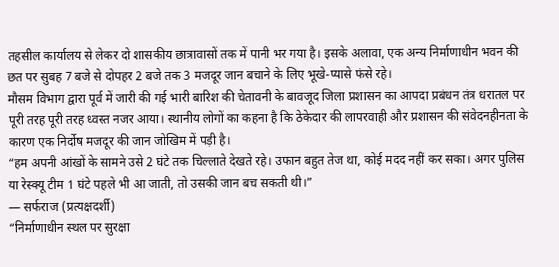तहसील कार्यालय से लेकर दो शासकीय छात्रावासों तक में पानी भर गया है। इसके अलावा, एक अन्य निर्माणाधीन भवन की छत पर सुबह 7 बजे से दोपहर 2 बजे तक 3 मजदूर जान बचाने के लिए भूखे-प्यासे फंसे रहे।
मौसम विभाग द्वारा पूर्व में जारी की गई भारी बारिश की चेतावनी के बावजूद जिला प्रशासन का आपदा प्रबंधन तंत्र धरातल पर पूरी तरह पूरी तरह ध्वस्त नजर आया। स्थानीय लोगों का कहना है कि ठेकेदार की लापरवाही और प्रशासन की संवेदनहीनता के कारण एक निर्दोष मजदूर की जान जोखिम में पड़ी है।
“हम अपनी आंखों के सामने उसे 2 घंटे तक चिल्लाते देखते रहे। उफान बहुत तेज था, कोई मदद नहीं कर सका। अगर पुलिस या रेस्क्यू टीम 1 घंटे पहले भी आ जाती, तो उसकी जान बच सकती थी।”
— सर्फराज (प्रत्यक्षदर्शी)
“निर्माणाधीन स्थल पर सुरक्षा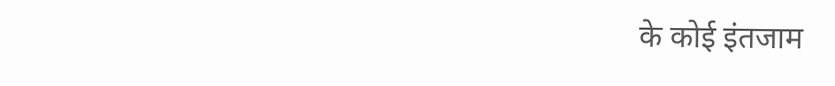के कोई इंतजाम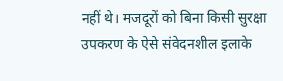नहीं थे। मजदूरों को बिना किसी सुरक्षा उपकरण के ऐसे संवेदनशील इलाके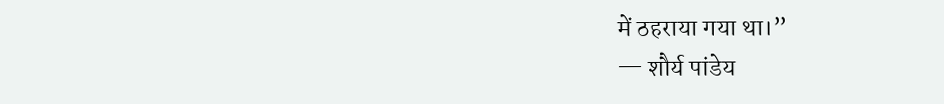में ठहराया गया था।”
— शौर्य पांडेय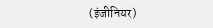(इंजीनियर)